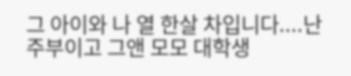그 아이와 나 열 한살 차입니다....난 주부이고 그앤 모모 대학생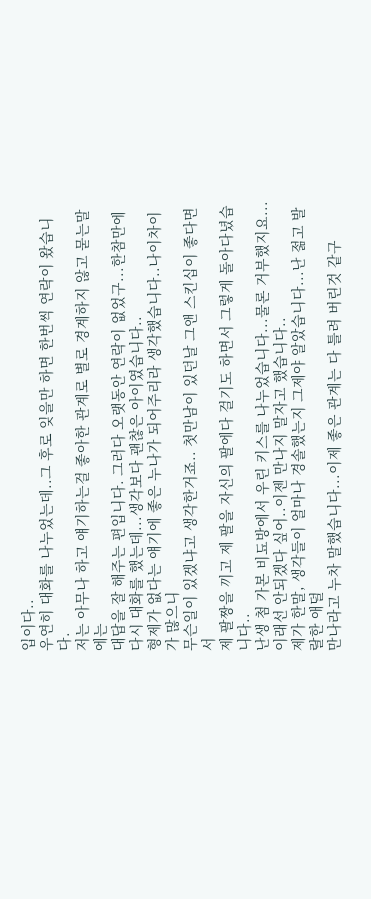입이다..
우연히 대화를 나누었는데..그 후로 잊을만 하면 한번씩 연락이 왔습니다.
저는 아무나 하고 얘기하는걸 좋아한 관계로 별로 경계하지 않고 묻는말에는
대답을 잘 해주는 편입니다. 그러다 오랫동안 연락이 없었구...한참만에
다시 대화를 했는데...생각보다 괜찮은 아이였습니다..
형제가 없다는 얘기에 좋은 누나가 되어주리라 생각했습니다..나이차이가 많으니
무슨일이 있겠냐고 생각한거죠.. 첫만남이 있던날 그앤 스킨십이 좋다면서
제 팔짱을 끼고 제 팔을 자신의 팔에다 걸기도 하면서 그렇게 돌아다녔습니다..
난생 첨 가본 비됴방에서 우린 키스를 나누었습니다...물론 거부했지요...
이래선 안되겠다 싶어..이젠 만나지 말자고 했습니다..
제가 한말, 생각들이 얼마나 경솔했는지 그제야 알았습니다...난 젊고 발랄한 애덜
만나라고 누차 말했습니다...이제 좋은 관계는 다 틀려 버린것 같구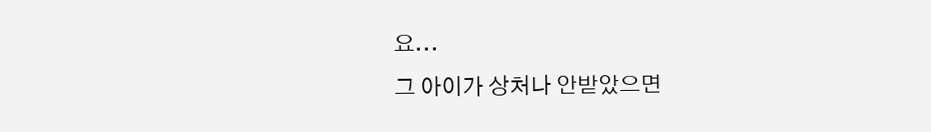요...
그 아이가 상처나 안받았으면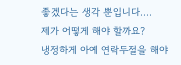좋겠다는 생각 뿐입니다....
제가 어떻게 해야 할까요?
냉정하게 아예 연락두절을 해야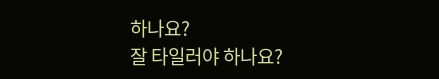하나요?
잘 타일러야 하나요?